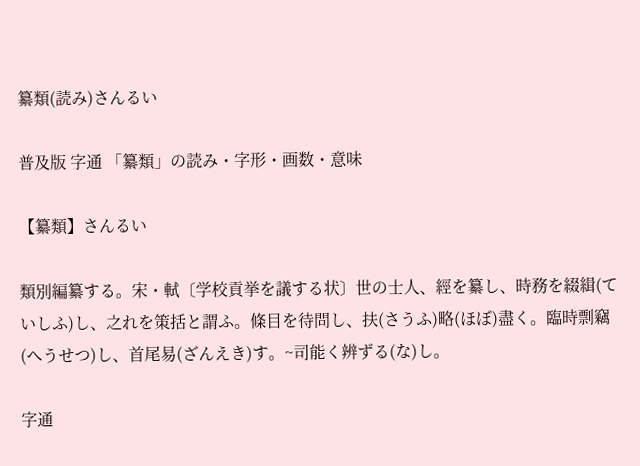纂類(読み)さんるい

普及版 字通 「纂類」の読み・字形・画数・意味

【纂類】さんるい

類別編纂する。宋・軾〔学校貢挙を議する状〕世の士人、經を纂し、時務を綴緝(ていしふ)し、之れを策括と謂ふ。條目を待問し、扶(さうふ)略(ほぼ)盡く。臨時剽竊(へうせつ)し、首尾易(ざんえき)す。~司能く辨ずる(な)し。

字通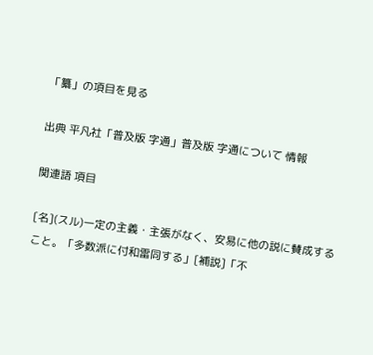「纂」の項目を見る

出典 平凡社「普及版 字通」普及版 字通について 情報

関連語 項目

[名](スル)一定の主義・主張がなく、安易に他の説に賛成すること。「多数派に付和雷同する」[補説]「不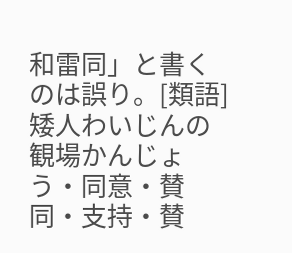和雷同」と書くのは誤り。[類語]矮人わいじんの観場かんじょう・同意・賛同・支持・賛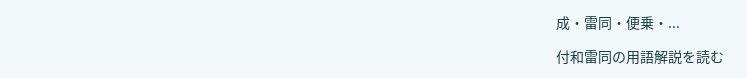成・雷同・便乗・...

付和雷同の用語解説を読む